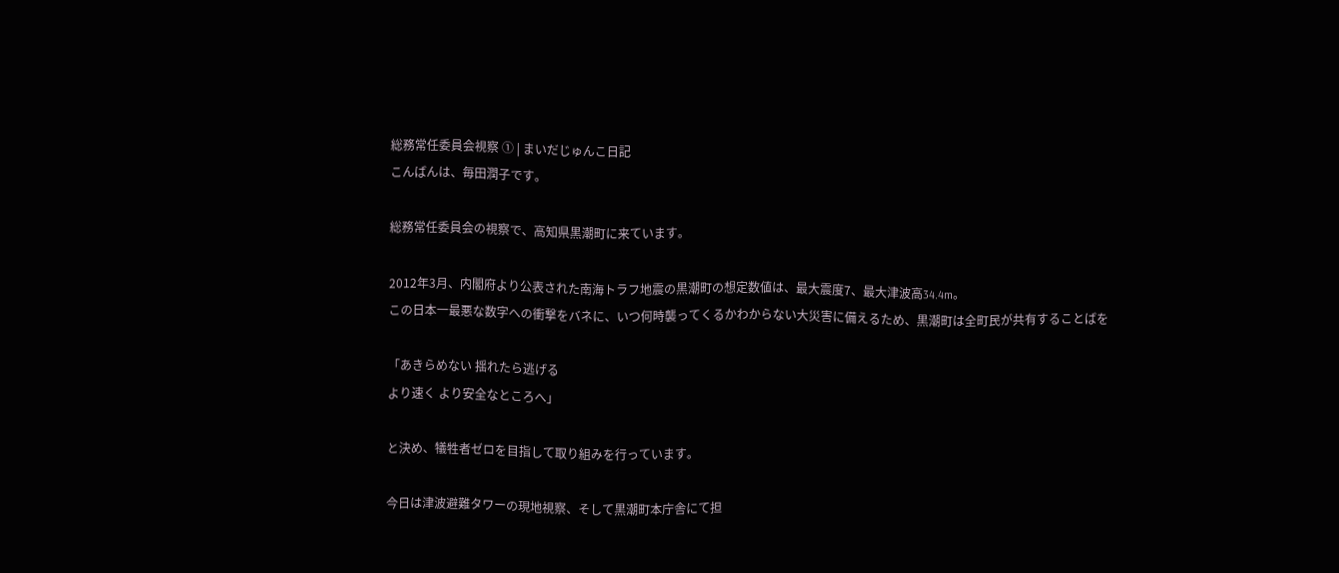総務常任委員会視察 ① | まいだじゅんこ日記
こんばんは、毎田潤子です。

総務常任委員会の視察で、高知県黒潮町に来ています。

2012年3月、内閣府より公表された南海トラフ地震の黒潮町の想定数値は、最大震度7、最大津波高34.4m。
この日本一最悪な数字への衝撃をバネに、いつ何時襲ってくるかわからない大災害に備えるため、黒潮町は全町民が共有することばを

「あきらめない 揺れたら逃げる
より速く より安全なところへ」

と決め、犠牲者ゼロを目指して取り組みを行っています。

今日は津波避難タワーの現地視察、そして黒潮町本庁舎にて担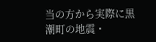当の方から実際に黒潮町の地震・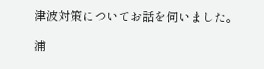津波対策についてお話を伺いました。

浦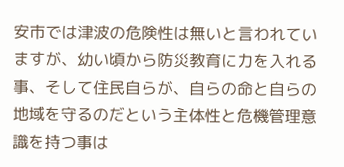安市では津波の危険性は無いと言われていますが、幼い頃から防災教育に力を入れる事、そして住民自らが、自らの命と自らの地域を守るのだという主体性と危機管理意識を持つ事は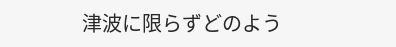津波に限らずどのよう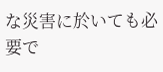な災害に於いても必要で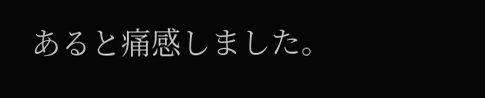あると痛感しました。